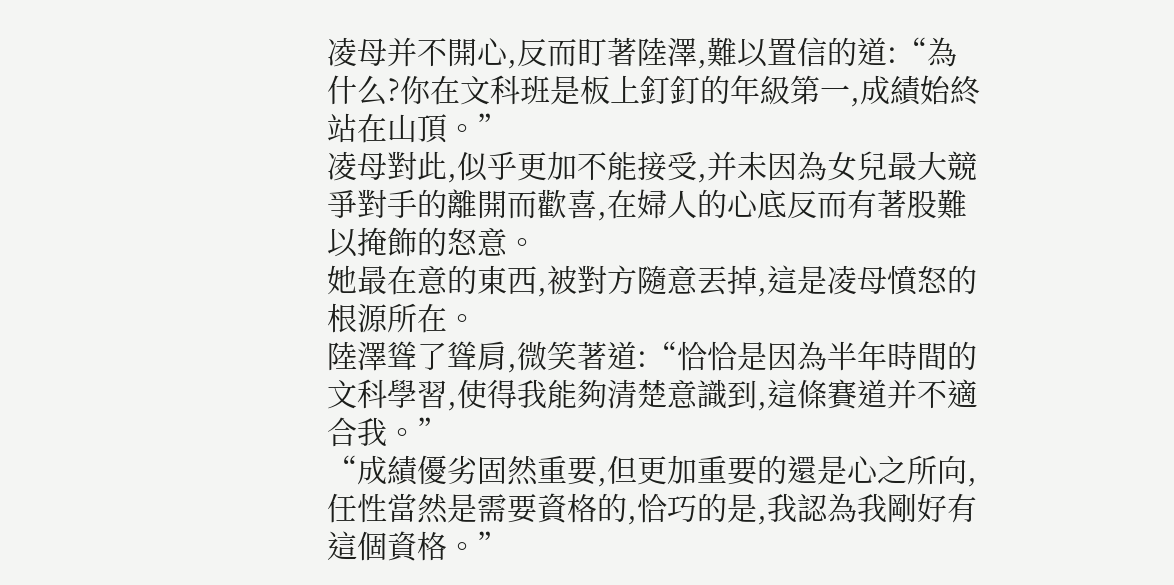凌母并不開心,反而盯著陸澤,難以置信的道:“為什么?你在文科班是板上釘釘的年級第一,成績始終站在山頂。”
凌母對此,似乎更加不能接受,并未因為女兒最大競爭對手的離開而歡喜,在婦人的心底反而有著股難以掩飾的怒意。
她最在意的東西,被對方隨意丟掉,這是凌母憤怒的根源所在。
陸澤聳了聳肩,微笑著道:“恰恰是因為半年時間的文科學習,使得我能夠清楚意識到,這條賽道并不適合我。”
“成績優劣固然重要,但更加重要的還是心之所向,任性當然是需要資格的,恰巧的是,我認為我剛好有這個資格。”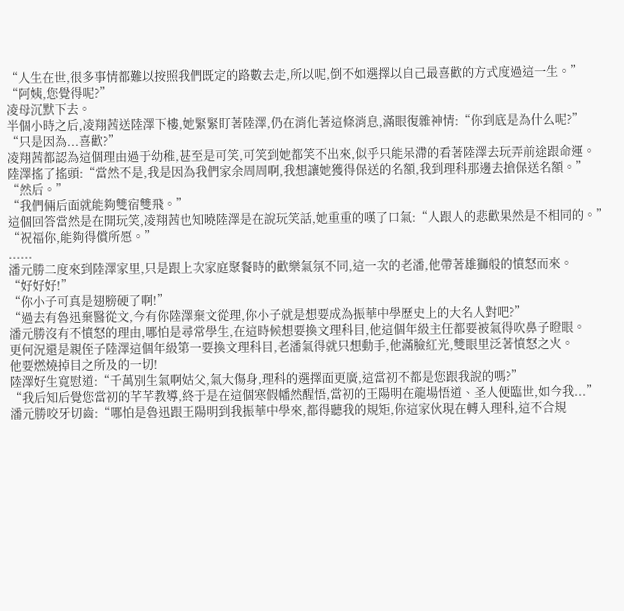“人生在世,很多事情都難以按照我們既定的路數去走,所以呢,倒不如選擇以自己最喜歡的方式度過這一生。”
“阿姨,您覺得呢?”
凌母沉默下去。
半個小時之后,凌翔茜送陸澤下樓,她緊緊盯著陸澤,仍在消化著這條消息,滿眼復雜神情:“你到底是為什么呢?”
“只是因為...喜歡?”
凌翔茜都認為這個理由過于幼稚,甚至是可笑,可笑到她都笑不出來,似乎只能呆滯的看著陸澤去玩弄前途跟命運。
陸澤搖了搖頭:“當然不是,我是因為我們家余周周啊,我想讓她獲得保送的名額,我到理科那邊去搶保送名額。”
“然后。”
“我們倆后面就能夠雙宿雙飛。”
這個回答當然是在開玩笑,凌翔茜也知曉陸澤是在說玩笑話,她重重的嘆了口氣:“人跟人的悲歡果然是不相同的。”
“祝福你,能夠得償所愿。”
......
潘元勝二度來到陸澤家里,只是跟上次家庭聚餐時的歡樂氣氛不同,這一次的老潘,他帶著雄獅般的憤怒而來。
“好好好!”
“你小子可真是翅膀硬了啊!”
“過去有魯迅棄醫從文,今有你陸澤棄文從理,你小子就是想要成為振華中學歷史上的大名人對吧?”
潘元勝沒有不憤怒的理由,哪怕是尋常學生,在這時候想要換文理科目,他這個年級主任都要被氣得吹鼻子瞪眼。
更何況還是親侄子陸澤這個年級第一要換文理科目,老潘氣得就只想動手,他滿臉紅光,雙眼里泛著憤怒之火。
他要燃燒掉目之所及的一切!
陸澤好生寬慰道:“千萬別生氣啊姑父,氣大傷身,理科的選擇面更廣,這當初不都是您跟我說的嗎?”
“我后知后覺您當初的芊芊教導,終于是在這個寒假幡然醒悟,當初的王陽明在龍場悟道、圣人便臨世,如今我...”
潘元勝咬牙切齒:“哪怕是魯迅跟王陽明到我振華中學來,都得聽我的規矩,你這家伙現在轉入理科,這不合規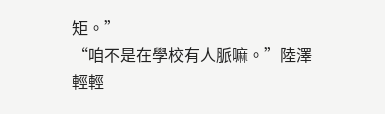矩。”
“咱不是在學校有人脈嘛。”陸澤輕輕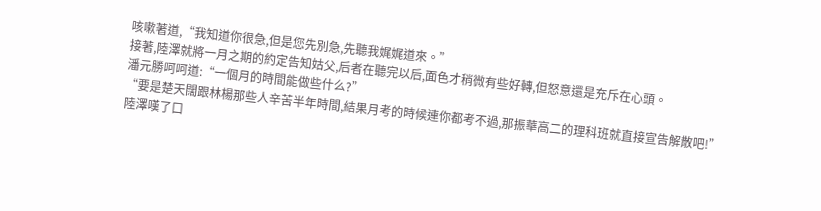咳嗽著道,“我知道你很急,但是您先別急,先聽我娓娓道來。”
接著,陸澤就將一月之期的約定告知姑父,后者在聽完以后,面色才稍微有些好轉,但怒意還是充斥在心頭。
潘元勝呵呵道:“一個月的時間能做些什么?”
“要是楚天闊跟林楊那些人辛苦半年時間,結果月考的時候連你都考不過,那振華高二的理科班就直接宣告解散吧!”
陸澤嘆了口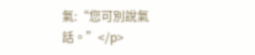氣:“您可別說氣話。”</p>